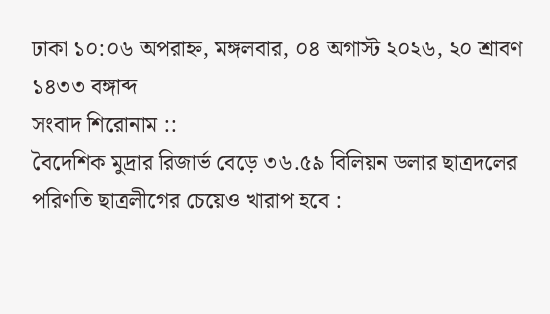ঢাকা ১০:০৬ অপরাহ্ন, মঙ্গলবার, ০৪ অগাস্ট ২০২৬, ২০ শ্রাবণ ১৪৩৩ বঙ্গাব্দ
সংবাদ শিরোনাম ::
বৈদেশিক মুদ্রার রিজার্ভ বেড়ে ৩৬.৫৯ বিলিয়ন ডলার ছাত্রদলের পরিণতি ছাত্রলীগের চেয়েও খারাপ হবে :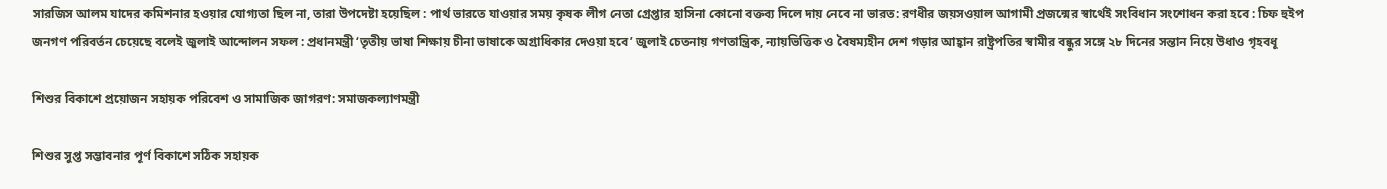সারজিস আলম যাদের কমিশনার হওয়ার যোগ্যতা ছিল না, তারা উপদেষ্টা হয়েছিল : পার্থ ভারতে যাওয়ার সময় কৃষক লীগ নেতা গ্রেপ্তার হাসিনা কোনো বক্তব্য দিলে দায় নেবে না ভারত: রণধীর জয়সওয়াল আগামী প্রজন্মের স্বার্থেই সংবিধান সংশোধন করা হবে : চিফ হুইপ জনগণ পরিবর্তন চেয়েছে বলেই জুলাই আন্দোলন সফল : প্রধানমন্ত্রী ‘তৃতীয় ভাষা শিক্ষায় চীনা ভাষাকে অগ্রাধিকার দেওয়া হবে’ জুলাই চেতনায় গণতান্ত্রিক, ন্যায়ভিত্তিক ও বৈষম্যহীন দেশ গড়ার আহ্বান রাষ্ট্রপতির স্বামীর বন্ধুর সঙ্গে ২৮ দিনের সন্তান নিয়ে উধাও গৃহবধূ

শিশুর বিকাশে প্রয়োজন সহায়ক পরিবেশ ও সামাজিক জাগরণ: সমাজকল্যাণমন্ত্রী

শিশুর সুপ্ত সম্ভাবনার পূর্ণ বিকাশে সঠিক সহায়ক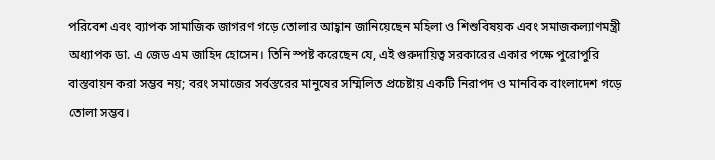পরিবেশ এবং ব্যাপক সামাজিক জাগরণ গড়ে তোলার আহ্বান জানিয়েছেন মহিলা ও শিশুবিষয়ক এবং সমাজকল্যাণমন্ত্রী অধ্যাপক ডা. এ জেড এম জাহিদ হোসেন। তিনি স্পষ্ট করেছেন যে, এই গুরুদায়িত্ব সরকারের একার পক্ষে পুরোপুরি বাস্তবায়ন করা সম্ভব নয়; বরং সমাজের সর্বস্তরের মানুষের সম্মিলিত প্রচেষ্টায় একটি নিরাপদ ও মানবিক বাংলাদেশ গড়ে তোলা সম্ভব।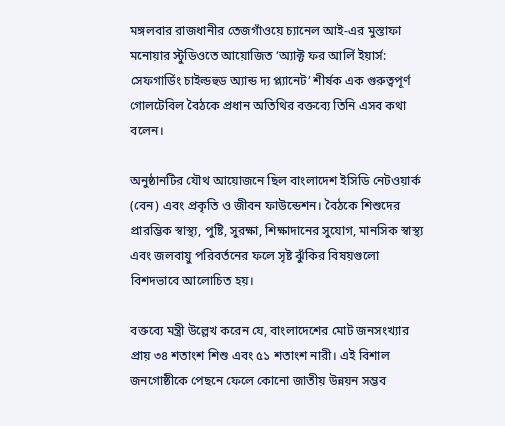মঙ্গলবার রাজধানীর তেজগাঁওয়ে চ্যানেল আই-এর মুস্তাফা মনোয়ার স্টুডিওতে আয়োজিত ‌‌‘অ্যাক্ট ফর আর্লি ইয়ার্স: সেফগার্ডিং চাইল্ডহুড অ্যান্ড দ্য প্ল্যানেট’ শীর্ষক এক গুরুত্বপূর্ণ গোলটেবিল বৈঠকে প্রধান অতিথির বক্তব্যে তিনি এসব কথা বলেন।

অনুষ্ঠানটির যৌথ আয়োজনে ছিল বাংলাদেশ ইসিডি নেটওয়ার্ক (বেন) এবং প্রকৃতি ও জীবন ফাউন্ডেশন। বৈঠকে শিশুদের প্রারম্ভিক স্বাস্থ্য, পুষ্টি, সুরক্ষা, শিক্ষাদানের সুযোগ, মানসিক স্বাস্থ্য এবং জলবায়ু পরিবর্তনের ফলে সৃষ্ট ঝুঁকির বিষয়গুলো বিশদভাবে আলোচিত হয়।

বক্তব্যে মন্ত্রী উল্লেখ করেন যে, বাংলাদেশের মোট জনসংখ্যার প্রায় ৩৪ শতাংশ শিশু এবং ৫১ শতাংশ নারী। এই বিশাল জনগোষ্ঠীকে পেছনে ফেলে কোনো জাতীয় উন্নয়ন সম্ভব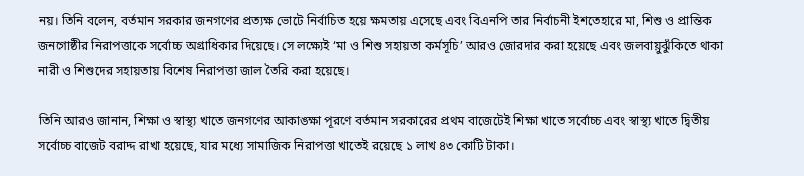নয়। তিনি বলেন, বর্তমান সরকার জনগণের প্রত্যক্ষ ভোটে নির্বাচিত হয়ে ক্ষমতায় এসেছে এবং বিএনপি তার নির্বাচনী ইশতেহারে মা, শিশু ও প্রান্তিক জনগোষ্ঠীর নিরাপত্তাকে সর্বোচ্চ অগ্রাধিকার দিয়েছে। সে লক্ষ্যেই ‘মা ও শিশু সহায়তা কর্মসূচি’ আরও জোরদার করা হয়েছে এবং জলবায়ুঝুঁকিতে থাকা নারী ও শিশুদের সহায়তায় বিশেষ নিরাপত্তা জাল তৈরি করা হয়েছে।

তিনি আরও জানান, শিক্ষা ও স্বাস্থ্য খাতে জনগণের আকাঙ্ক্ষা পূরণে বর্তমান সরকারের প্রথম বাজেটেই শিক্ষা খাতে সর্বোচ্চ এবং স্বাস্থ্য খাতে দ্বিতীয় সর্বোচ্চ বাজেট বরাদ্দ রাখা হয়েছে, যার মধ্যে সামাজিক নিরাপত্তা খাতেই রয়েছে ১ লাখ ৪৩ কোটি টাকা।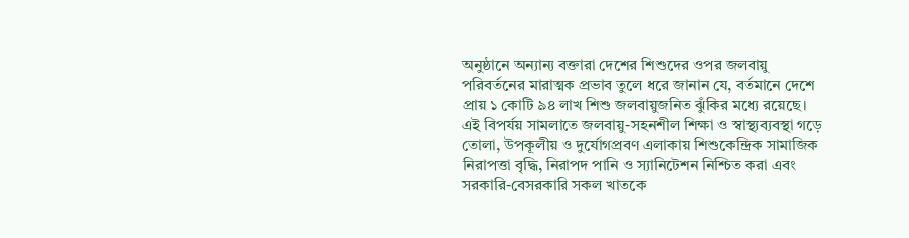অনুষ্ঠানে অন্যান্য বক্তারা দেশের শিশুদের ওপর জলবায়ু পরিবর্তনের মারাত্মক প্রভাব তুলে ধরে জানান যে, বর্তমানে দেশে প্রায় ১ কোটি ৯৪ লাখ শিশু জলবায়ুজনিত ঝুঁকির মধ্যে রয়েছে। এই বিপর্যয় সামলাতে জলবায়ু-সহনশীল শিক্ষা ও স্বাস্থ্যব্যবস্থা গড়ে তোলা, উপকূলীয় ও দুর্যোগপ্রবণ এলাকায় শিশুকেন্দ্রিক সামাজিক নিরাপত্তা বৃদ্ধি, নিরাপদ পানি ও স্যানিটেশন নিশ্চিত করা এবং সরকারি-বেসরকারি সকল খাতকে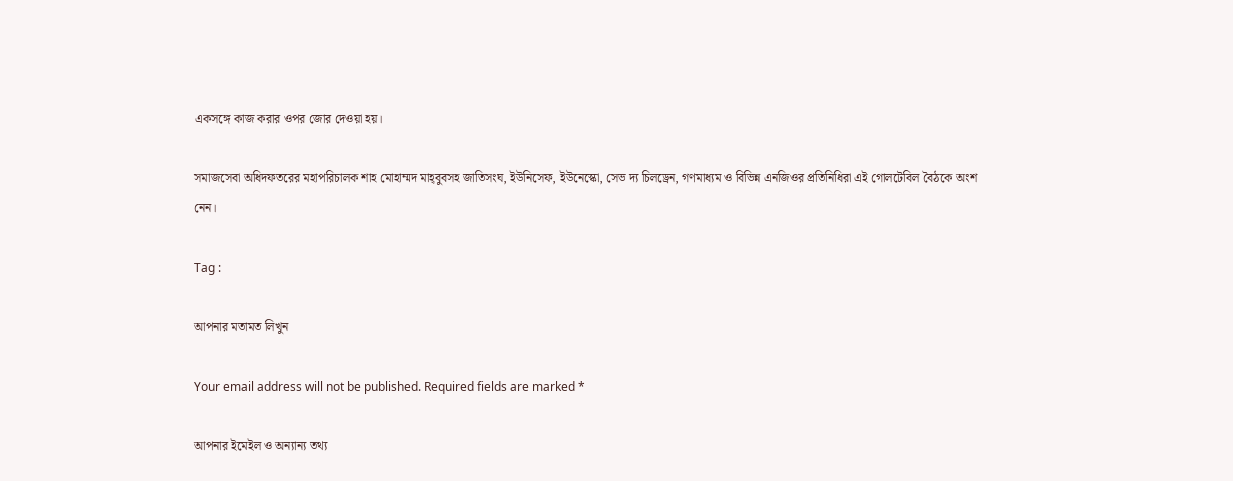একসঙ্গে কাজ করার ওপর জোর দেওয়া হয়।

সমাজসেবা অধিদফতরের মহাপরিচালক শাহ মোহাম্মদ মাহ্‌বুবসহ জাতিসংঘ, ইউনিসেফ, ইউনেস্কো, সেভ দ্য চিলড্রেন, গণমাধ্যম ও বিভিন্ন এনজিওর প্রতিনিধিরা এই গোলটেবিল বৈঠকে অংশ নেন।

Tag :

আপনার মতামত লিখুন

Your email address will not be published. Required fields are marked *

আপনার ইমেইল ও অন্যান্য তথ্য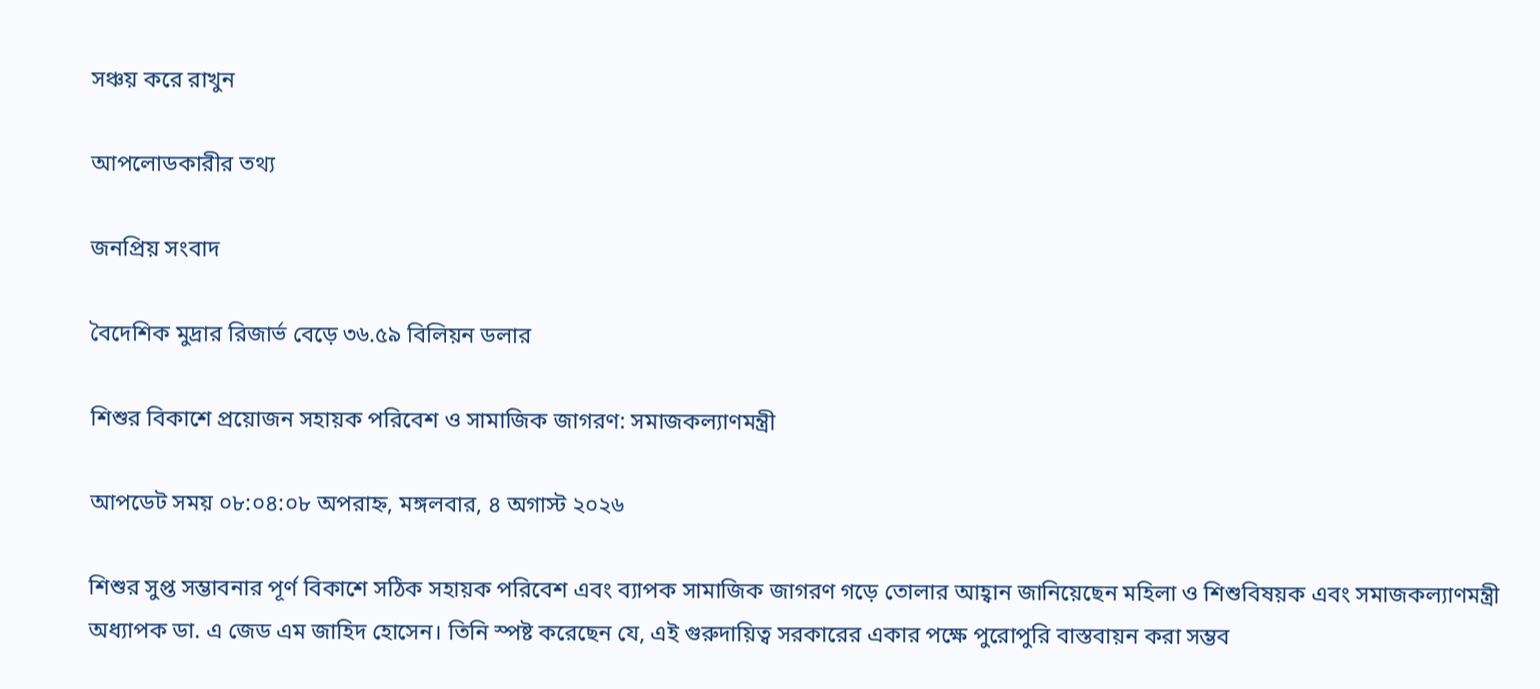সঞ্চয় করে রাখুন

আপলোডকারীর তথ্য

জনপ্রিয় সংবাদ

বৈদেশিক মুদ্রার রিজার্ভ বেড়ে ৩৬.৫৯ বিলিয়ন ডলার

শিশুর বিকাশে প্রয়োজন সহায়ক পরিবেশ ও সামাজিক জাগরণ: সমাজকল্যাণমন্ত্রী

আপডেট সময় ০৮:০৪:০৮ অপরাহ্ন, মঙ্গলবার, ৪ অগাস্ট ২০২৬

শিশুর সুপ্ত সম্ভাবনার পূর্ণ বিকাশে সঠিক সহায়ক পরিবেশ এবং ব্যাপক সামাজিক জাগরণ গড়ে তোলার আহ্বান জানিয়েছেন মহিলা ও শিশুবিষয়ক এবং সমাজকল্যাণমন্ত্রী অধ্যাপক ডা. এ জেড এম জাহিদ হোসেন। তিনি স্পষ্ট করেছেন যে, এই গুরুদায়িত্ব সরকারের একার পক্ষে পুরোপুরি বাস্তবায়ন করা সম্ভব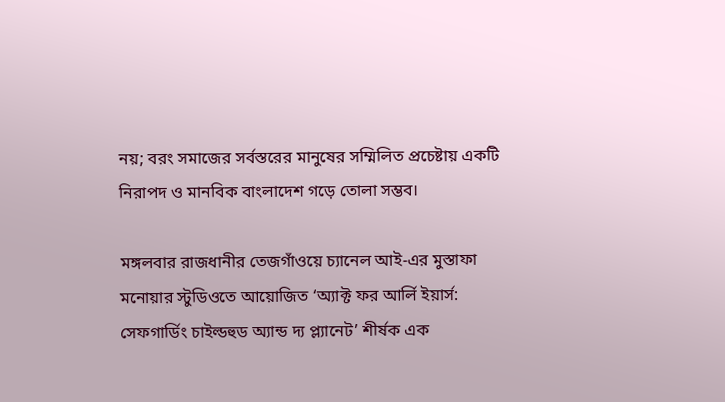নয়; বরং সমাজের সর্বস্তরের মানুষের সম্মিলিত প্রচেষ্টায় একটি নিরাপদ ও মানবিক বাংলাদেশ গড়ে তোলা সম্ভব।

মঙ্গলবার রাজধানীর তেজগাঁওয়ে চ্যানেল আই-এর মুস্তাফা মনোয়ার স্টুডিওতে আয়োজিত ‌‌‘অ্যাক্ট ফর আর্লি ইয়ার্স: সেফগার্ডিং চাইল্ডহুড অ্যান্ড দ্য প্ল্যানেট’ শীর্ষক এক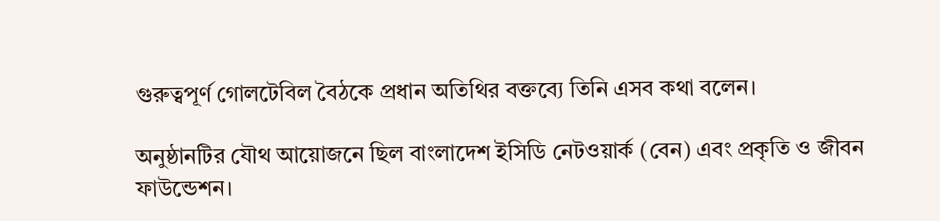গুরুত্বপূর্ণ গোলটেবিল বৈঠকে প্রধান অতিথির বক্তব্যে তিনি এসব কথা বলেন।

অনুষ্ঠানটির যৌথ আয়োজনে ছিল বাংলাদেশ ইসিডি নেটওয়ার্ক (বেন) এবং প্রকৃতি ও জীবন ফাউন্ডেশন।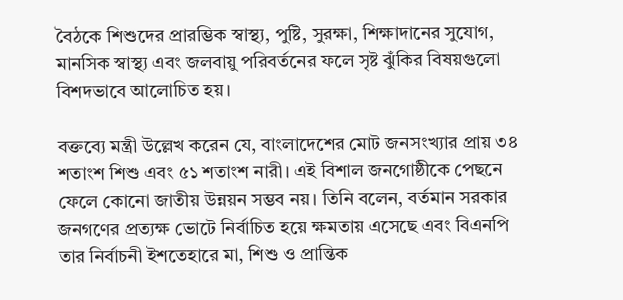বৈঠকে শিশুদের প্রারম্ভিক স্বাস্থ্য, পুষ্টি, সুরক্ষা, শিক্ষাদানের সুযোগ, মানসিক স্বাস্থ্য এবং জলবায়ু পরিবর্তনের ফলে সৃষ্ট ঝুঁকির বিষয়গুলো বিশদভাবে আলোচিত হয়।

বক্তব্যে মন্ত্রী উল্লেখ করেন যে, বাংলাদেশের মোট জনসংখ্যার প্রায় ৩৪ শতাংশ শিশু এবং ৫১ শতাংশ নারী। এই বিশাল জনগোষ্ঠীকে পেছনে ফেলে কোনো জাতীয় উন্নয়ন সম্ভব নয়। তিনি বলেন, বর্তমান সরকার জনগণের প্রত্যক্ষ ভোটে নির্বাচিত হয়ে ক্ষমতায় এসেছে এবং বিএনপি তার নির্বাচনী ইশতেহারে মা, শিশু ও প্রান্তিক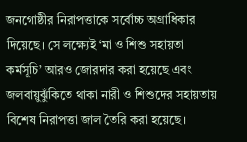জনগোষ্ঠীর নিরাপত্তাকে সর্বোচ্চ অগ্রাধিকার দিয়েছে। সে লক্ষ্যেই ‘মা ও শিশু সহায়তা কর্মসূচি’ আরও জোরদার করা হয়েছে এবং জলবায়ুঝুঁকিতে থাকা নারী ও শিশুদের সহায়তায় বিশেষ নিরাপত্তা জাল তৈরি করা হয়েছে।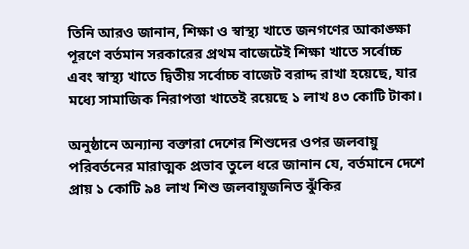তিনি আরও জানান, শিক্ষা ও স্বাস্থ্য খাতে জনগণের আকাঙ্ক্ষা পূরণে বর্তমান সরকারের প্রথম বাজেটেই শিক্ষা খাতে সর্বোচ্চ এবং স্বাস্থ্য খাতে দ্বিতীয় সর্বোচ্চ বাজেট বরাদ্দ রাখা হয়েছে, যার মধ্যে সামাজিক নিরাপত্তা খাতেই রয়েছে ১ লাখ ৪৩ কোটি টাকা।

অনুষ্ঠানে অন্যান্য বক্তারা দেশের শিশুদের ওপর জলবায়ু পরিবর্তনের মারাত্মক প্রভাব তুলে ধরে জানান যে, বর্তমানে দেশে প্রায় ১ কোটি ৯৪ লাখ শিশু জলবায়ুজনিত ঝুঁকির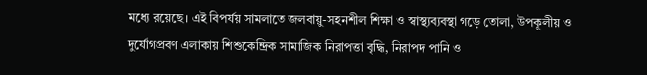মধ্যে রয়েছে। এই বিপর্যয় সামলাতে জলবায়ু-সহনশীল শিক্ষা ও স্বাস্থ্যব্যবস্থা গড়ে তোলা, উপকূলীয় ও দুর্যোগপ্রবণ এলাকায় শিশুকেন্দ্রিক সামাজিক নিরাপত্তা বৃদ্ধি, নিরাপদ পানি ও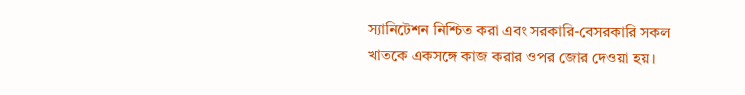স্যানিটেশন নিশ্চিত করা এবং সরকারি-বেসরকারি সকল খাতকে একসঙ্গে কাজ করার ওপর জোর দেওয়া হয়।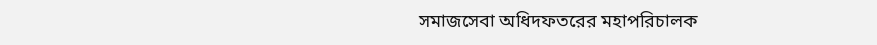সমাজসেবা অধিদফতরের মহাপরিচালক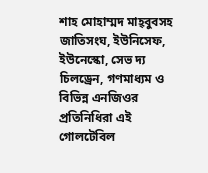শাহ মোহাম্মদ মাহ্‌বুবসহ জাতিসংঘ, ইউনিসেফ, ইউনেস্কো, সেভ দ্য চিলড্রেন, গণমাধ্যম ও বিভিন্ন এনজিওর প্রতিনিধিরা এই গোলটেবিল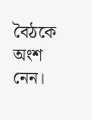বৈঠকে অংশ নেন।